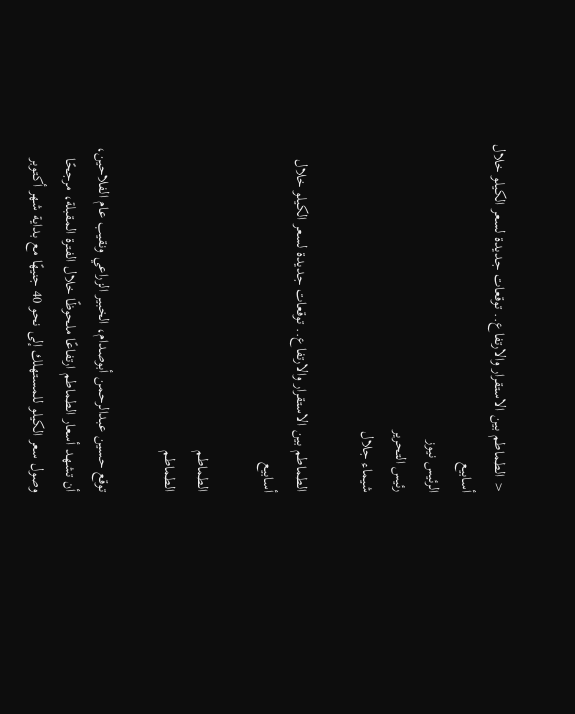< الطماطم بين الاستقرار والارتفاع.. توقعات جديدة لسعر الكيلو خلال أسابيع
الرئيس نيوز
رئيس التحرير
شيماء جلال

الطماطم بين الاستقرار والارتفاع.. توقعات جديدة لسعر الكيلو خلال أسابيع

الطماطم
الطماطم

توقع حسين عبدالرحمن أبوصدام، الخبير الزراعي ونقيب عام الفلاحين، أن تشهد أسعار الطماطم ارتفاعًا ملحوظًا خلال الفترة المقبلة، مرجحًا وصول سعر الكيلو للمستهلك إلى نحو 40 جنيهًا مع بداية شهر أكتوبر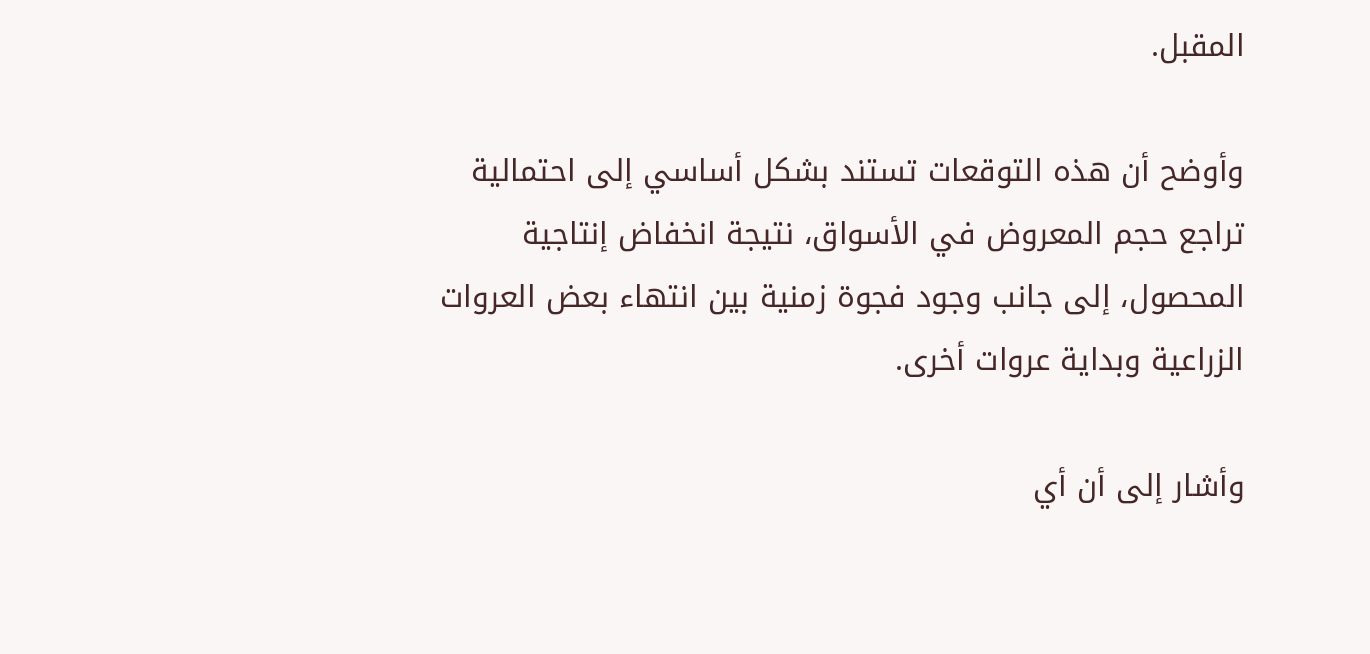المقبل.

وأوضح أن هذه التوقعات تستند بشكل أساسي إلى احتمالية تراجع حجم المعروض في الأسواق، نتيجة انخفاض إنتاجية المحصول، إلى جانب وجود فجوة زمنية بين انتهاء بعض العروات الزراعية وبداية عروات أخرى.

وأشار إلى أن أي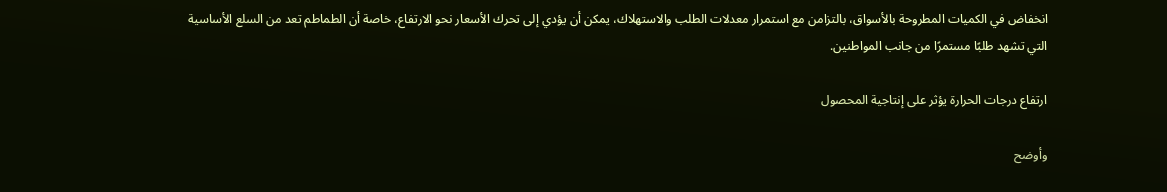انخفاض في الكميات المطروحة بالأسواق، بالتزامن مع استمرار معدلات الطلب والاستهلاك، يمكن أن يؤدي إلى تحرك الأسعار نحو الارتفاع، خاصة أن الطماطم تعد من السلع الأساسية التي تشهد طلبًا مستمرًا من جانب المواطنين.

ارتفاع درجات الحرارة يؤثر على إنتاجية المحصول

وأوضح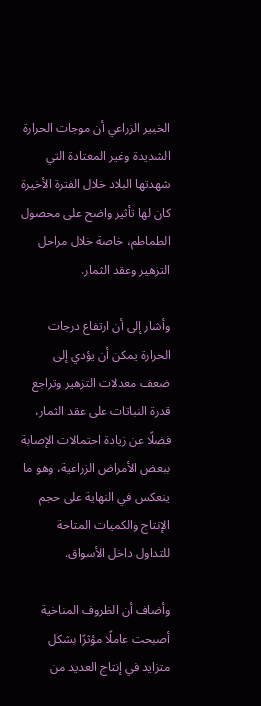الخبير الزراعي أن موجات الحرارة الشديدة وغير المعتادة التي شهدتها البلاد خلال الفترة الأخيرة كان لها تأثير واضح على محصول الطماطم، خاصة خلال مراحل التزهير وعقد الثمار.

وأشار إلى أن ارتفاع درجات الحرارة يمكن أن يؤدي إلى ضعف معدلات التزهير وتراجع قدرة النباتات على عقد الثمار، فضلًا عن زيادة احتمالات الإصابة ببعض الأمراض الزراعية، وهو ما ينعكس في النهاية على حجم الإنتاج والكميات المتاحة للتداول داخل الأسواق.

وأضاف أن الظروف المناخية أصبحت عاملًا مؤثرًا بشكل متزايد في إنتاج العديد من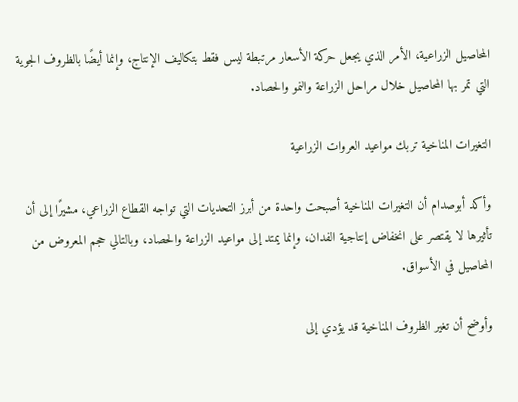المحاصيل الزراعية، الأمر الذي يجعل حركة الأسعار مرتبطة ليس فقط بتكاليف الإنتاج، وإنما أيضًا بالظروف الجوية التي تمر بها المحاصيل خلال مراحل الزراعة والنمو والحصاد.

التغيرات المناخية تربك مواعيد العروات الزراعية

وأكد أبوصدام أن التغيرات المناخية أصبحت واحدة من أبرز التحديات التي تواجه القطاع الزراعي، مشيرًا إلى أن تأثيرها لا يقتصر على انخفاض إنتاجية الفدان، وإنما يمتد إلى مواعيد الزراعة والحصاد، وبالتالي حجم المعروض من المحاصيل في الأسواق.

وأوضح أن تغير الظروف المناخية قد يؤدي إلى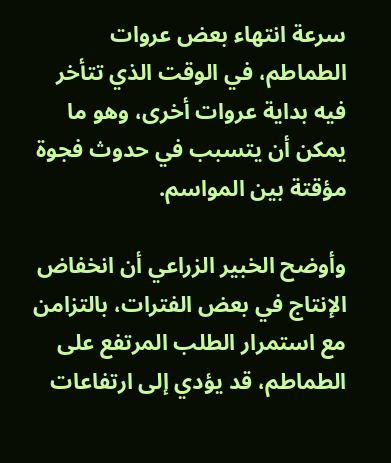سرعة انتهاء بعض عروات الطماطم، في الوقت الذي تتأخر فيه بداية عروات أخرى، وهو ما يمكن أن يتسبب في حدوث فجوة مؤقتة بين المواسم.

وأوضح الخبير الزراعي أن انخفاض الإنتاج في بعض الفترات، بالتزامن مع استمرار الطلب المرتفع على الطماطم، قد يؤدي إلى ارتفاعات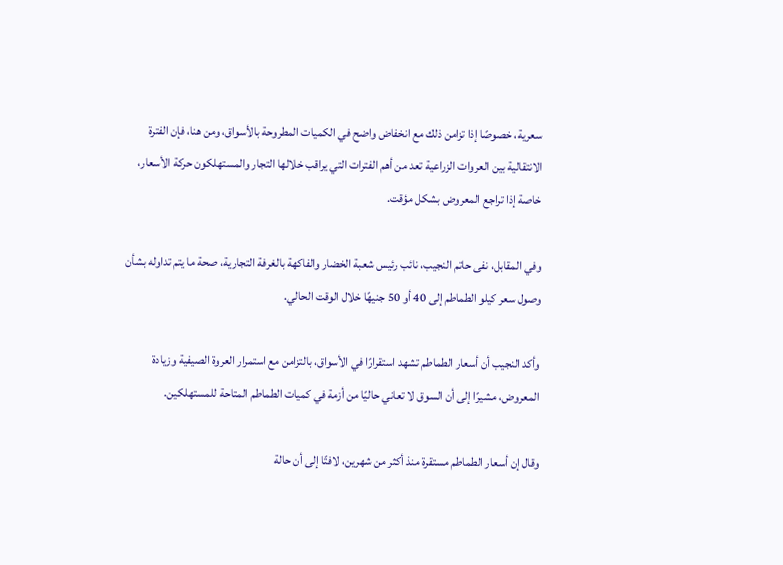سعرية، خصوصًا إذا تزامن ذلك مع انخفاض واضح في الكميات المطروحة بالأسواق، ومن هنا، فإن الفترة الانتقالية بين العروات الزراعية تعد من أهم الفترات التي يراقب خلالها التجار والمستهلكون حركة الأسعار، خاصة إذا تراجع المعروض بشكل مؤقت.

وفي المقابل، نفى حاتم النجيب، نائب رئيس شعبة الخضار والفاكهة بالغرفة التجارية، صحة ما يتم تداوله بشأن وصول سعر كيلو الطماطم إلى 40 أو 50 جنيهًا خلال الوقت الحالي.

وأكد النجيب أن أسعار الطماطم تشهد استقرارًا في الأسواق، بالتزامن مع استمرار العروة الصيفية وزيادة المعروض، مشيرًا إلى أن السوق لا تعاني حاليًا من أزمة في كميات الطماطم المتاحة للمستهلكين.

وقال إن أسعار الطماطم مستقرة منذ أكثر من شهرين، لافتًا إلى أن حالة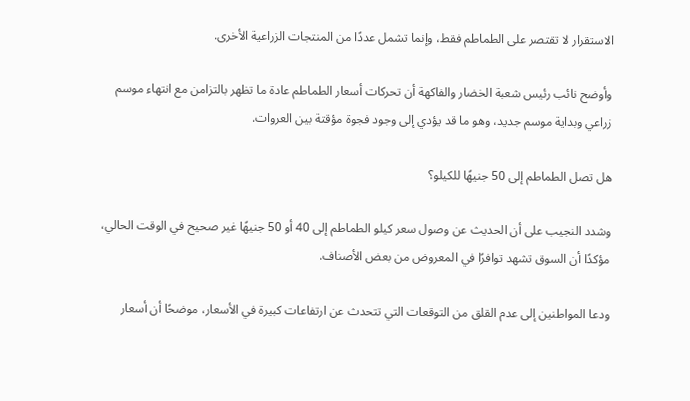الاستقرار لا تقتصر على الطماطم فقط، وإنما تشمل عددًا من المنتجات الزراعية الأخرى.

وأوضح نائب رئيس شعبة الخضار والفاكهة أن تحركات أسعار الطماطم عادة ما تظهر بالتزامن مع انتهاء موسم زراعي وبداية موسم جديد، وهو ما قد يؤدي إلى وجود فجوة مؤقتة بين العروات.

هل تصل الطماطم إلى 50 جنيهًا للكيلو؟

وشدد النجيب على أن الحديث عن وصول سعر كيلو الطماطم إلى 40 أو 50 جنيهًا غير صحيح في الوقت الحالي، مؤكدًا أن السوق تشهد توافرًا في المعروض من بعض الأصناف.

ودعا المواطنين إلى عدم القلق من التوقعات التي تتحدث عن ارتفاعات كبيرة في الأسعار، موضحًا أن أسعار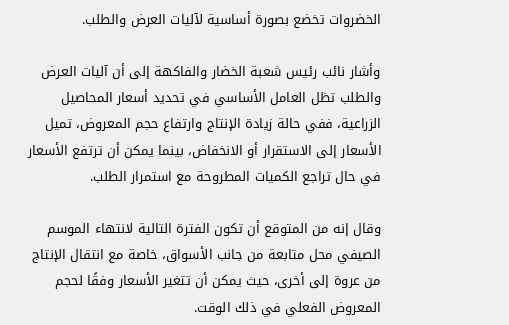الخضروات تخضع بصورة أساسية لآليات العرض والطلب.

وأشار نائب رئيس شعبة الخضار والفاكهة إلى أن آليات العرض والطلب تظل العامل الأساسي في تحديد أسعار المحاصيل الزراعية، ففي حالة زيادة الإنتاج وارتفاع حجم المعروض، تميل الأسعار إلى الاستقرار أو الانخفاض، بينما يمكن أن ترتفع الأسعار في حال تراجع الكميات المطروحة مع استمرار الطلب.

وقال إنه من المتوقع أن تكون الفترة التالية لانتهاء الموسم الصيفي محل متابعة من جانب الأسواق، خاصة مع انتقال الإنتاج من عروة إلى أخرى، حيث يمكن أن تتغير الأسعار وفقًا لحجم المعروض الفعلي في ذلك الوقت.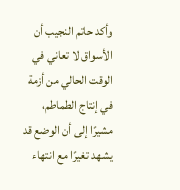وأكد حاتم النجيب أن الأسواق لا تعاني في الوقت الحالي من أزمة في إنتاج الطماطم، مشيرًا إلى أن الوضع قد يشهد تغيرًا مع انتهاء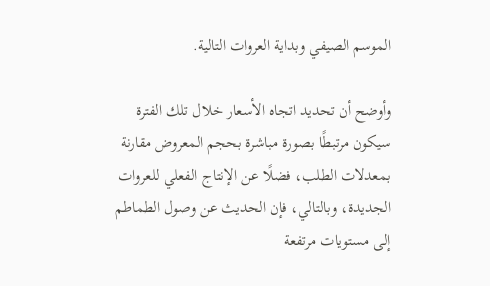الموسم الصيفي وبداية العروات التالية.

وأوضح أن تحديد اتجاه الأسعار خلال تلك الفترة سيكون مرتبطًا بصورة مباشرة بحجم المعروض مقارنة بمعدلات الطلب، فضلًا عن الإنتاج الفعلي للعروات الجديدة، وبالتالي، فإن الحديث عن وصول الطماطم إلى مستويات مرتفعة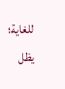للغاية؛ يظل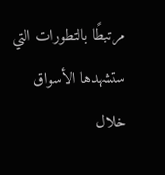مرتبطًا بالتطورات التي ستشهدها الأسواق خلال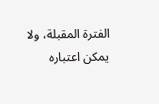الفترة المقبلة، ولا يمكن اعتباره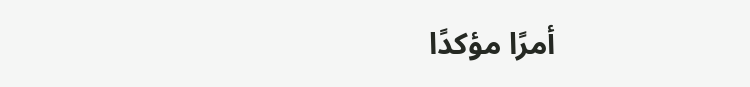أمرًا مؤكدًا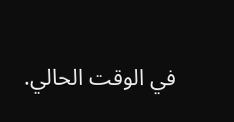في الوقت الحالي.